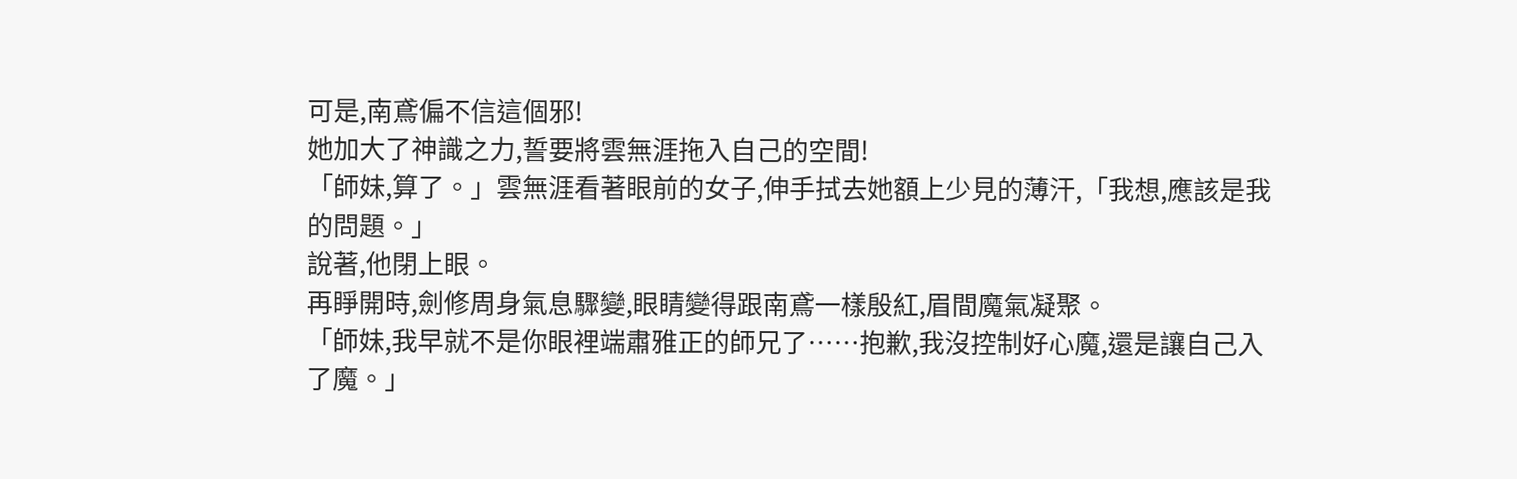可是,南鳶偏不信這個邪!
她加大了神識之力,誓要將雲無涯拖入自己的空間!
「師妹,算了。」雲無涯看著眼前的女子,伸手拭去她額上少見的薄汗,「我想,應該是我的問題。」
說著,他閉上眼。
再睜開時,劍修周身氣息驟變,眼睛變得跟南鳶一樣殷紅,眉間魔氣凝聚。
「師妹,我早就不是你眼裡端肅雅正的師兄了……抱歉,我沒控制好心魔,還是讓自己入了魔。」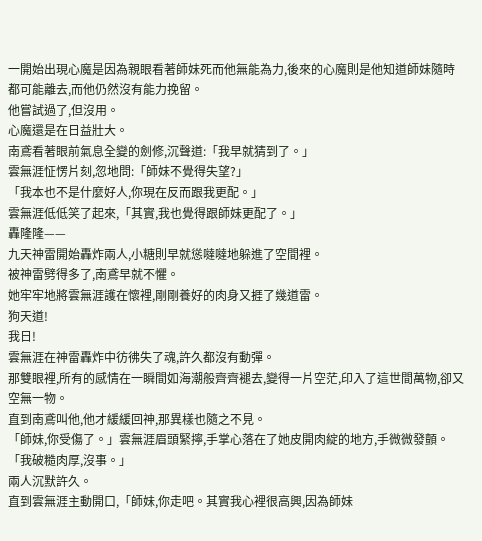一開始出現心魔是因為親眼看著師妹死而他無能為力,後來的心魔則是他知道師妹隨時都可能離去,而他仍然沒有能力挽留。
他嘗試過了,但沒用。
心魔還是在日益壯大。
南鳶看著眼前氣息全變的劍修,沉聲道:「我早就猜到了。」
雲無涯怔愣片刻,忽地問:「師妹不覺得失望?」
「我本也不是什麼好人,你現在反而跟我更配。」
雲無涯低低笑了起來,「其實,我也覺得跟師妹更配了。」
轟隆隆——
九天神雷開始轟炸兩人,小糖則早就慫噠噠地躲進了空間裡。
被神雷劈得多了,南鳶早就不懼。
她牢牢地將雲無涯護在懷裡,剛剛養好的肉身又捱了幾道雷。
狗天道!
我日!
雲無涯在神雷轟炸中彷彿失了魂,許久都沒有動彈。
那雙眼裡,所有的感情在一瞬間如海潮般齊齊褪去,變得一片空茫,印入了這世間萬物,卻又空無一物。
直到南鳶叫他,他才緩緩回神,那異樣也隨之不見。
「師妹,你受傷了。」雲無涯眉頭緊擰,手掌心落在了她皮開肉綻的地方,手微微發顫。
「我破糙肉厚,沒事。」
兩人沉默許久。
直到雲無涯主動開口,「師妹,你走吧。其實我心裡很高興,因為師妹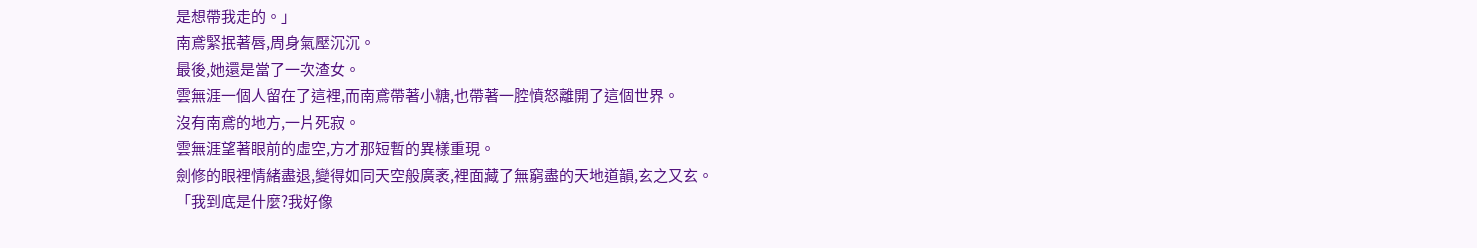是想帶我走的。」
南鳶緊抿著唇,周身氣壓沉沉。
最後,她還是當了一次渣女。
雲無涯一個人留在了這裡,而南鳶帶著小糖,也帶著一腔憤怒離開了這個世界。
沒有南鳶的地方,一片死寂。
雲無涯望著眼前的虛空,方才那短暫的異樣重現。
劍修的眼裡情緒盡退,變得如同天空般廣袤,裡面藏了無窮盡的天地道韻,玄之又玄。
「我到底是什麼?我好像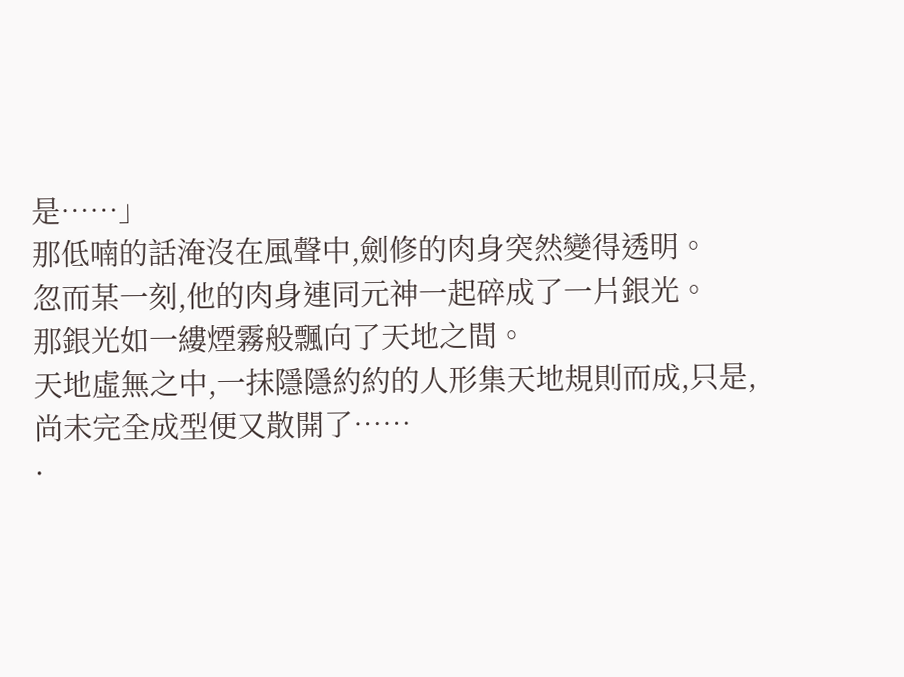是……」
那低喃的話淹沒在風聲中,劍修的肉身突然變得透明。
忽而某一刻,他的肉身連同元神一起碎成了一片銀光。
那銀光如一縷煙霧般飄向了天地之間。
天地虛無之中,一抹隱隱約約的人形集天地規則而成,只是,尚未完全成型便又散開了……
·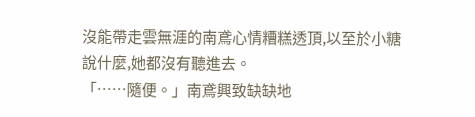沒能帶走雲無涯的南鳶心情糟糕透頂,以至於小糖說什麼,她都沒有聽進去。
「……隨便。」南鳶興致缺缺地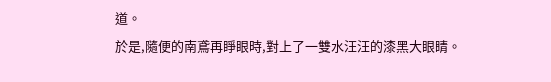道。
於是,隨便的南鳶再睜眼時,對上了一雙水汪汪的漆黑大眼睛。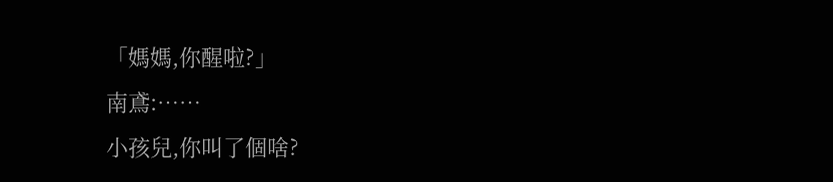「媽媽,你醒啦?」
南鳶:……
小孩兒,你叫了個啥?